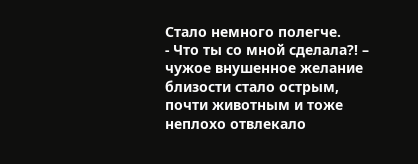Стало немного полегче.
- Что ты со мной сделала?! – чужое внушенное желание близости стало острым, почти животным и тоже неплохо отвлекало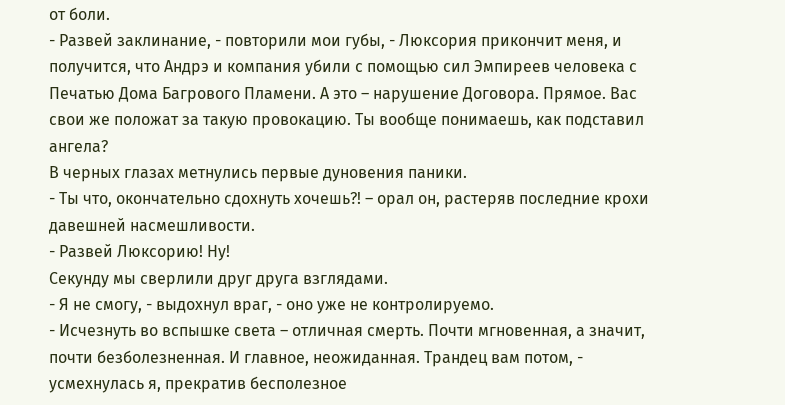от боли.
- Развей заклинание, - повторили мои губы, - Люксория прикончит меня, и получится, что Андрэ и компания убили с помощью сил Эмпиреев человека с Печатью Дома Багрового Пламени. А это – нарушение Договора. Прямое. Вас свои же положат за такую провокацию. Ты вообще понимаешь, как подставил ангела?
В черных глазах метнулись первые дуновения паники.
- Ты что, окончательно сдохнуть хочешь?! – орал он, растеряв последние крохи давешней насмешливости.
- Развей Люксорию! Ну!
Секунду мы сверлили друг друга взглядами.
- Я не смогу, - выдохнул враг, - оно уже не контролируемо.
- Исчезнуть во вспышке света – отличная смерть. Почти мгновенная, а значит, почти безболезненная. И главное, неожиданная. Трандец вам потом, - усмехнулась я, прекратив бесполезное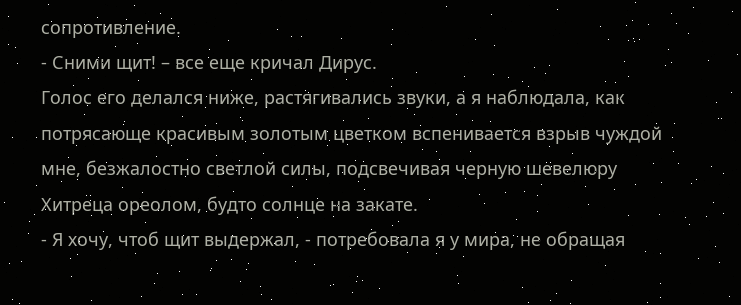сопротивление.
- Сними щит! – все еще кричал Дирус.
Голос его делался ниже, растягивались звуки, а я наблюдала, как потрясающе красивым золотым цветком вспенивается взрыв чуждой мне, безжалостно светлой силы, подсвечивая черную шевелюру Хитреца ореолом, будто солнце на закате.
- Я хочу, чтоб щит выдержал, - потребовала я у мира, не обращая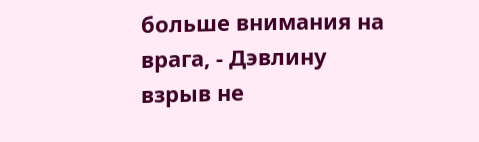больше внимания на врага, - Дэвлину взрыв не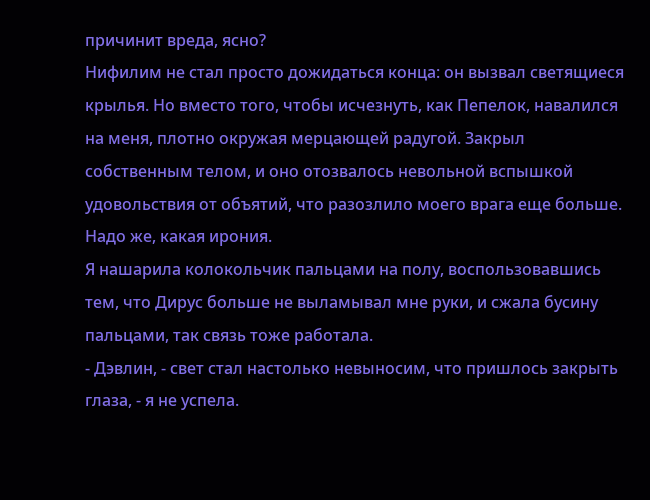причинит вреда, ясно?
Нифилим не стал просто дожидаться конца: он вызвал светящиеся крылья. Но вместо того, чтобы исчезнуть, как Пепелок, навалился на меня, плотно окружая мерцающей радугой. Закрыл собственным телом, и оно отозвалось невольной вспышкой удовольствия от объятий, что разозлило моего врага еще больше. Надо же, какая ирония.
Я нашарила колокольчик пальцами на полу, воспользовавшись тем, что Дирус больше не выламывал мне руки, и сжала бусину пальцами, так связь тоже работала.
- Дэвлин, - свет стал настолько невыносим, что пришлось закрыть глаза, - я не успела.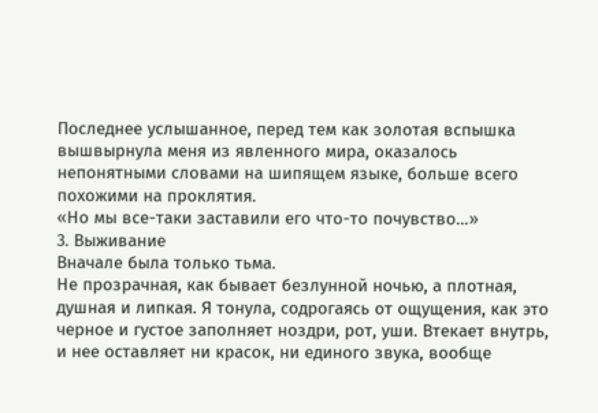Последнее услышанное, перед тем как золотая вспышка вышвырнула меня из явленного мира, оказалось непонятными словами на шипящем языке, больше всего похожими на проклятия.
«Но мы все-таки заставили его что-то почувство…»
3. Выживание
Вначале была только тьма.
Не прозрачная, как бывает безлунной ночью, а плотная, душная и липкая. Я тонула, содрогаясь от ощущения, как это черное и густое заполняет ноздри, рот, уши. Втекает внутрь, и нее оставляет ни красок, ни единого звука, вообще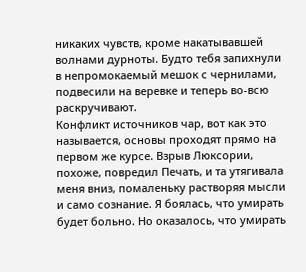никаких чувств, кроме накатывавшей волнами дурноты. Будто тебя запихнули в непромокаемый мешок с чернилами, подвесили на веревке и теперь во-всю раскручивают.
Конфликт источников чар, вот как это называется, основы проходят прямо на первом же курсе. Взрыв Люксории, похоже, повредил Печать, и та утягивала меня вниз, помаленьку растворяя мысли и само сознание. Я боялась, что умирать будет больно. Но оказалось, что умирать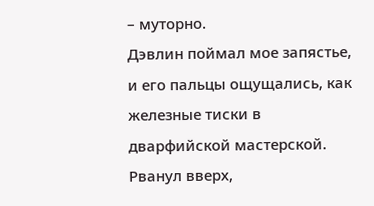– муторно.
Дэвлин поймал мое запястье, и его пальцы ощущались, как железные тиски в дварфийской мастерской. Рванул вверх,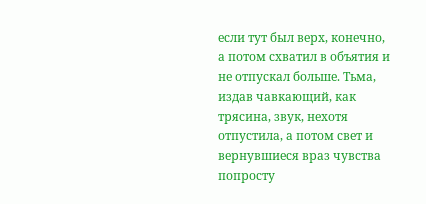если тут был верх, конечно, а потом схватил в объятия и не отпускал больше. Тьма, издав чавкающий, как трясина, звук, нехотя отпустила, а потом свет и вернувшиеся враз чувства попросту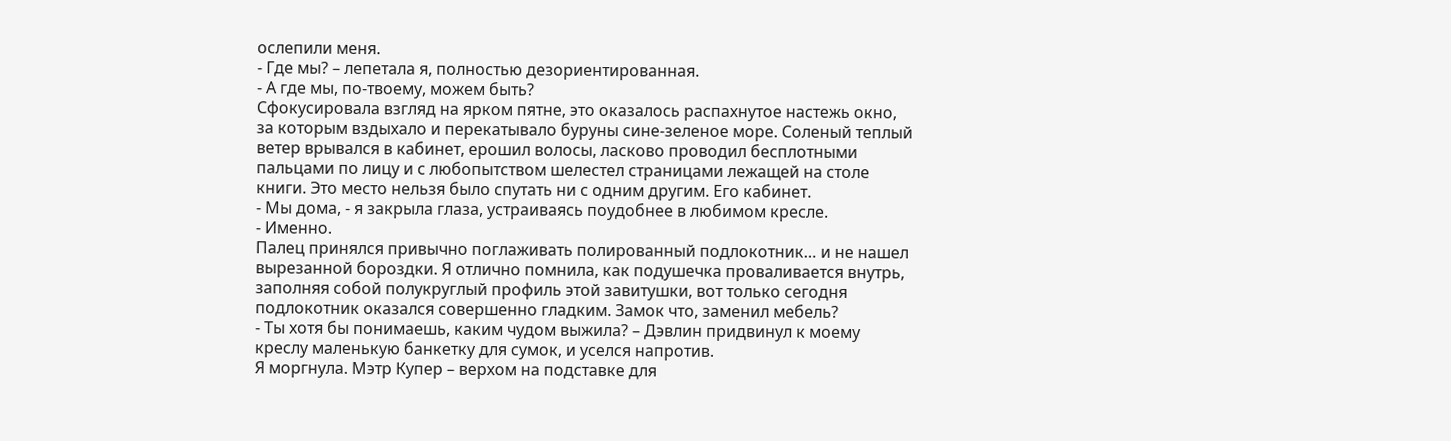ослепили меня.
- Где мы? – лепетала я, полностью дезориентированная.
- А где мы, по-твоему, можем быть?
Сфокусировала взгляд на ярком пятне, это оказалось распахнутое настежь окно, за которым вздыхало и перекатывало буруны сине-зеленое море. Соленый теплый ветер врывался в кабинет, ерошил волосы, ласково проводил бесплотными пальцами по лицу и с любопытством шелестел страницами лежащей на столе книги. Это место нельзя было спутать ни с одним другим. Его кабинет.
- Мы дома, - я закрыла глаза, устраиваясь поудобнее в любимом кресле.
- Именно.
Палец принялся привычно поглаживать полированный подлокотник… и не нашел вырезанной бороздки. Я отлично помнила, как подушечка проваливается внутрь, заполняя собой полукруглый профиль этой завитушки, вот только сегодня подлокотник оказался совершенно гладким. Замок что, заменил мебель?
- Ты хотя бы понимаешь, каким чудом выжила? – Дэвлин придвинул к моему креслу маленькую банкетку для сумок, и уселся напротив.
Я моргнула. Мэтр Купер – верхом на подставке для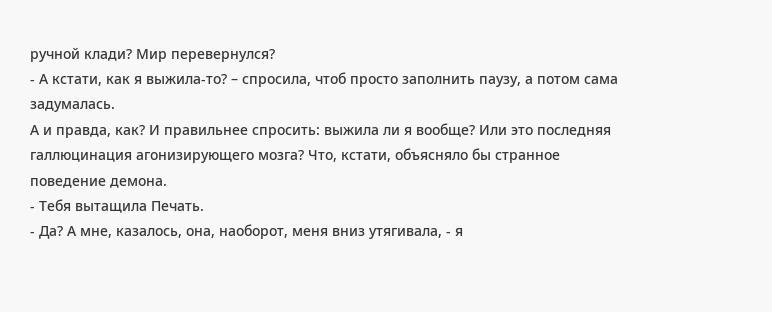ручной клади? Мир перевернулся?
- А кстати, как я выжила-то? – спросила, чтоб просто заполнить паузу, а потом сама задумалась.
А и правда, как? И правильнее спросить: выжила ли я вообще? Или это последняя галлюцинация агонизирующего мозга? Что, кстати, объясняло бы странное поведение демона.
- Тебя вытащила Печать.
- Да? А мне, казалось, она, наоборот, меня вниз утягивала, - я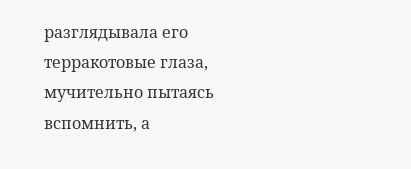разглядывала его терракотовые глаза, мучительно пытаясь вспомнить, а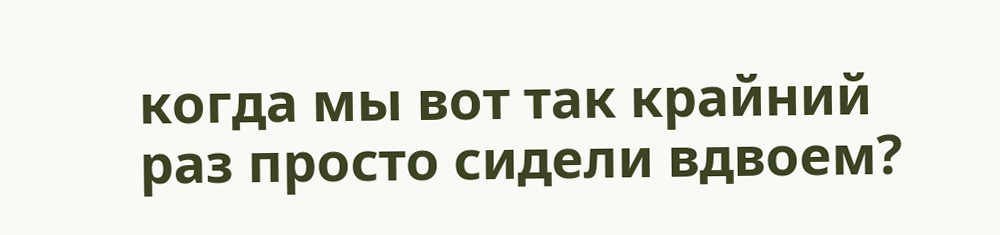когда мы вот так крайний раз просто сидели вдвоем?